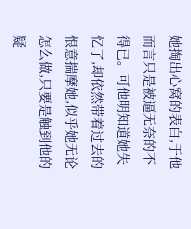她掏出心窝的表白,于他而言只是被逼无奈的不得已。可他明知道她失忆了,却依然带着过去的恨意揣摩她,似乎她无论怎么做,只要是触到他的疑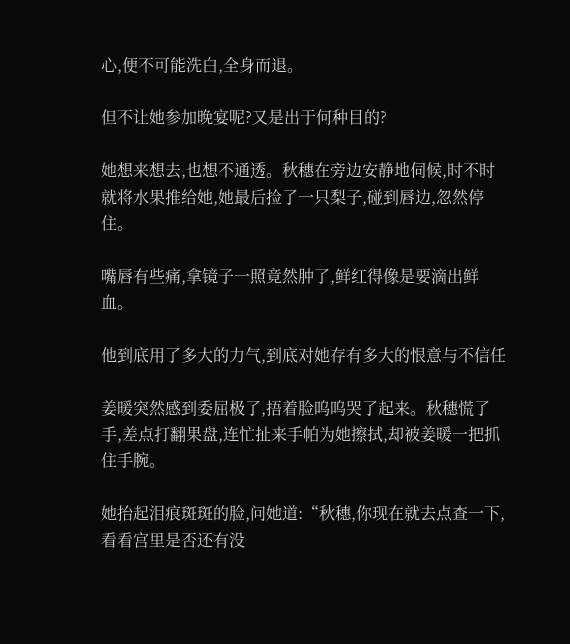心,便不可能洗白,全身而退。

但不让她参加晚宴呢?又是出于何种目的?

她想来想去,也想不通透。秋穗在旁边安静地伺候,时不时就将水果推给她,她最后捡了一只梨子,碰到唇边,忽然停住。

嘴唇有些痛,拿镜子一照竟然肿了,鲜红得像是要滴出鲜血。

他到底用了多大的力气,到底对她存有多大的恨意与不信任

姜暖突然感到委屈极了,捂着脸呜呜哭了起来。秋穗慌了手,差点打翻果盘,连忙扯来手帕为她擦拭,却被姜暖一把抓住手腕。

她抬起泪痕斑斑的脸,问她道:“秋穗,你现在就去点查一下,看看宫里是否还有没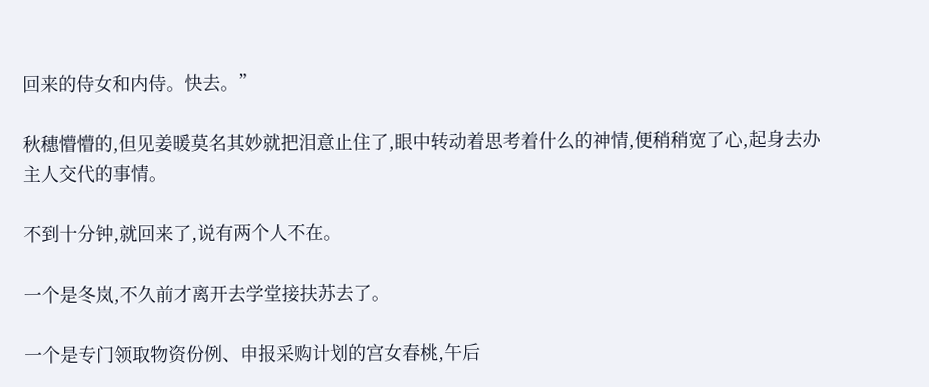回来的侍女和内侍。快去。”

秋穗懵懵的,但见姜暖莫名其妙就把泪意止住了,眼中转动着思考着什么的神情,便稍稍宽了心,起身去办主人交代的事情。

不到十分钟,就回来了,说有两个人不在。

一个是冬岚,不久前才离开去学堂接扶苏去了。

一个是专门领取物资份例、申报采购计划的宫女春桃,午后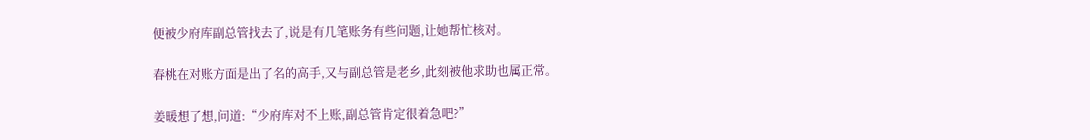便被少府库副总管找去了,说是有几笔账务有些问题,让她帮忙核对。

春桃在对账方面是出了名的高手,又与副总管是老乡,此刻被他求助也属正常。

姜暖想了想,问道:“少府库对不上账,副总管肯定很着急吧?”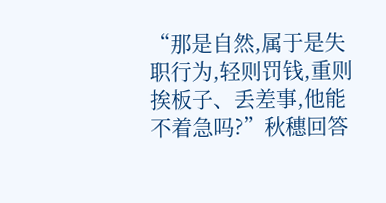“那是自然,属于是失职行为,轻则罚钱,重则挨板子、丢差事,他能不着急吗?”秋穗回答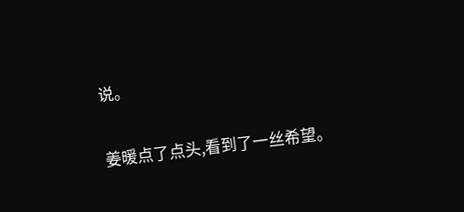说。

姜暖点了点头,看到了一丝希望。